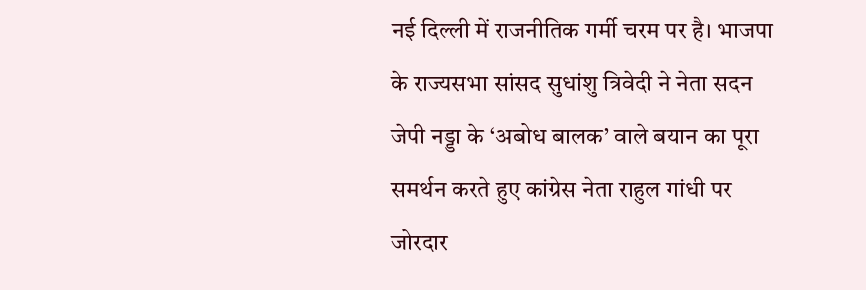नई दिल्ली में राजनीतिक गर्मी चरम पर है। भाजपा के राज्यसभा सांसद सुधांशु त्रिवेदी ने नेता सदन जेपी नड्डा के ‘अबोध बालक’ वाले बयान का पूरा समर्थन करते हुए कांग्रेस नेता राहुल गांधी पर जोरदार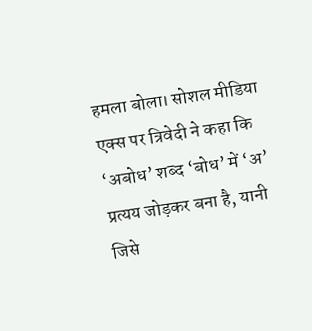हमला बोला। सोशल मीडिया एक्स पर त्रिवेदी ने कहा कि ‘अबोध’ शब्द ‘बोध’ में ‘अ’ प्रत्यय जोड़कर बना है, यानी जिसे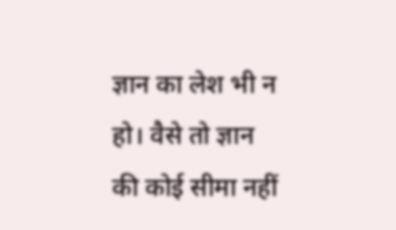ज्ञान का लेश भी न हो। वैसे तो ज्ञान की कोई सीमा नहीं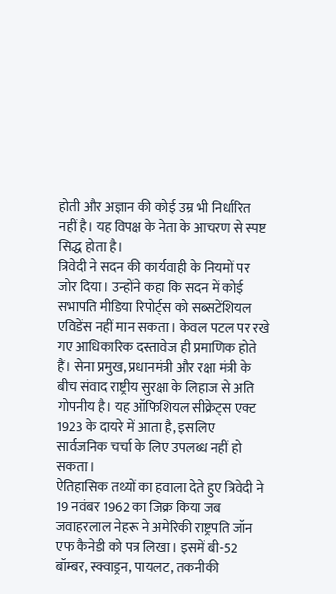होती और अज्ञान की कोई उम्र भी निर्धारित नहीं है। यह विपक्ष के नेता के आचरण से स्पष्ट सिद्ध होता है।
त्रिवेदी ने सदन की कार्यवाही के नियमों पर जोर दिया। उन्होंने कहा कि सदन में कोई सभापति मीडिया रिपोर्ट्स को सब्सटेंशियल एविडेंस नहीं मान सकता। केवल पटल पर रखे गए आधिकारिक दस्तावेज ही प्रमाणिक होते हैं। सेना प्रमुख, प्रधानमंत्री और रक्षा मंत्री के बीच संवाद राष्ट्रीय सुरक्षा के लिहाज से अति गोपनीय है। यह ऑफिशियल सीक्रेट्स एक्ट 1923 के दायरे में आता है, इसलिए सार्वजनिक चर्चा के लिए उपलब्ध नहीं हो सकता।
ऐतिहासिक तथ्यों का हवाला देते हुए त्रिवेदी ने 19 नवंबर 1962 का जिक्र किया जब जवाहरलाल नेहरू ने अमेरिकी राष्ट्रपति जॉन एफ कैनेडी को पत्र लिखा। इसमें बी-52 बॉम्बर, स्क्वाड्रन, पायलट, तकनीकी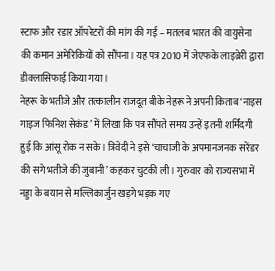स्टाफ और रडार ऑपरेटरों की मांग की गई – मतलब भारत की वायुसेना की कमान अमेरिकियों को सौंपना। यह पत्र 2010 में जेएफके लाइब्रेरी द्वारा डीक्लासिफाई किया गया।
नेहरू के भतीजे और तत्कालीन राजदूत बीके नेहरू ने अपनी किताब ‘नाइस गाइज फिनिश सेकंड’ में लिखा कि पत्र सौंपते समय उन्हें इतनी शर्मिंदगी हुई कि आंसू रोक न सके। त्रिवेदी ने इसे ‘चाचाजी के अपमानजनक सरेंडर की सगे भतीजे की जुबानी’ कहकर चुटकी ली। गुरुवार को राज्यसभा में नड्डा के बयान से मल्लिकार्जुन खड़गे भड़क गए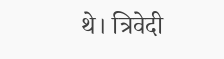थे। त्रिवेदी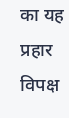का यह प्रहार विपक्ष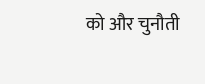को और चुनौती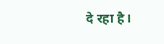दे रहा है।